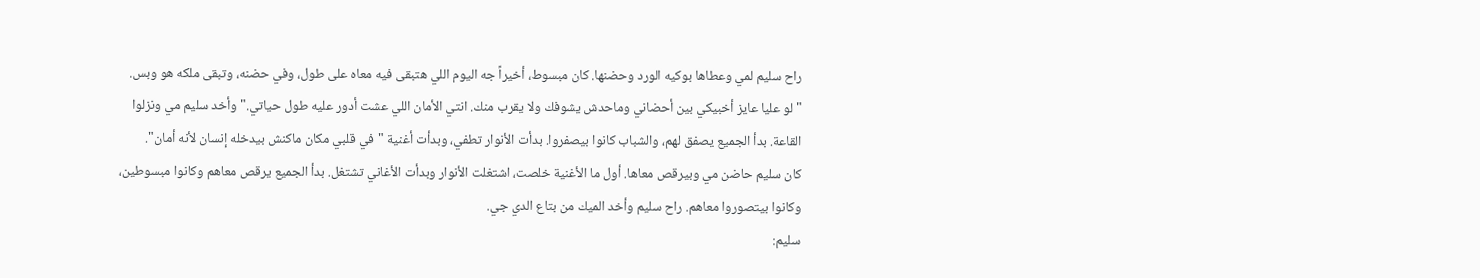راح سليم لمي وعطاها بوكيه الورد وحضنها. كان مبسوط، أخيراً جه اليوم اللي هتبقى فيه معاه على طول، وفي حضنه، وتبقى ملكه هو وبس. "لو عليا عايز أخبيكي بين أحضاني وماحدش يشوفك ولا يقرب منك. انتي الأمان اللي عشت أدور عليه طول حياتي." وأخد سليم مي ونزلوا القاعة. بدأ الجميع يصفق لهم، والشباب كانوا بيصفروا. بدأت الأنوار تطفي، وبدأت أغنية "في قلبي مكان ماكنش بيدخله إنسان لأنه أمان".
كان سليم حاضن مي وبيرقص معاها. أول ما الأغنية خلصت، اشتغلت الأنوار وبدأت الأغاني تشتغل. بدأ الجميع يرقص معاهم وكانوا مبسوطين، وكانوا بيتصوروا معاهم. راح سليم وأخد الميك من بتاع الدي جي.
سليم: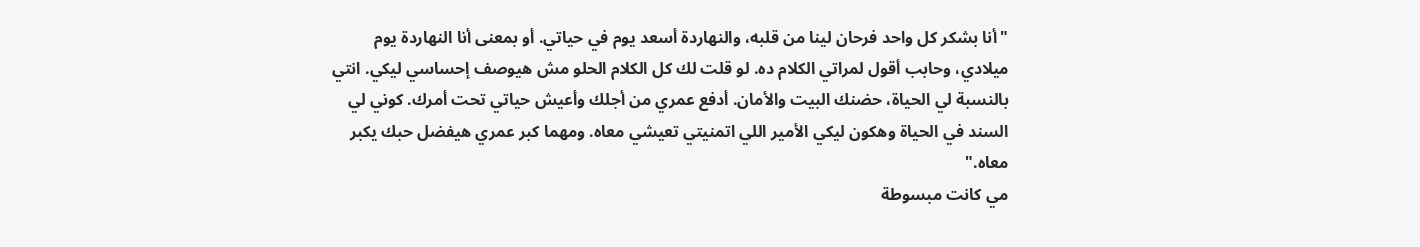"أنا بشكر كل واحد فرحان لينا من قلبه، والنهاردة أسعد يوم في حياتي. أو بمعنى أنا النهاردة يوم ميلادي، وحابب أقول لمراتي الكلام ده. لو قلت لك كل الكلام الحلو مش هيوصف إحساسي ليكي. انتي بالنسبة لي الحياة، حضنك البيت والأمان. أدفع عمري من أجلك وأعيش حياتي تحت أمرك. كوني لي السند في الحياة وهكون ليكي الأمير اللي اتمنيتي تعيشي معاه. ومهما كبر عمري هيفضل حبك يكبر معاه."
مي كانت مبسوطة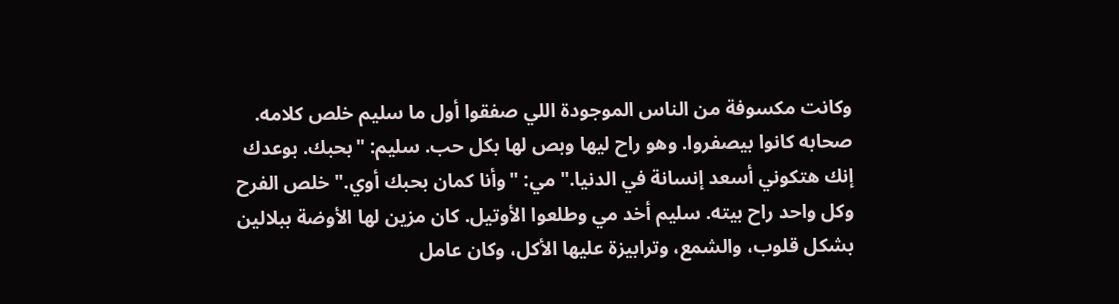وكانت مكسوفة من الناس الموجودة اللي صفقوا أول ما سليم خلص كلامه. صحابه كانوا بيصفروا. وهو راح ليها وبص لها بكل حب. سليم: "بحبك. بوعدك إنك هتكوني أسعد إنسانة في الدنيا." مي: "وأنا كمان بحبك أوي." خلص الفرح وكل واحد راح بيته. سليم أخد مي وطلعوا الأوتيل. كان مزين لها الأوضة ببلالين بشكل قلوب، والشمع، وترابيزة عليها الأكل، وكان عامل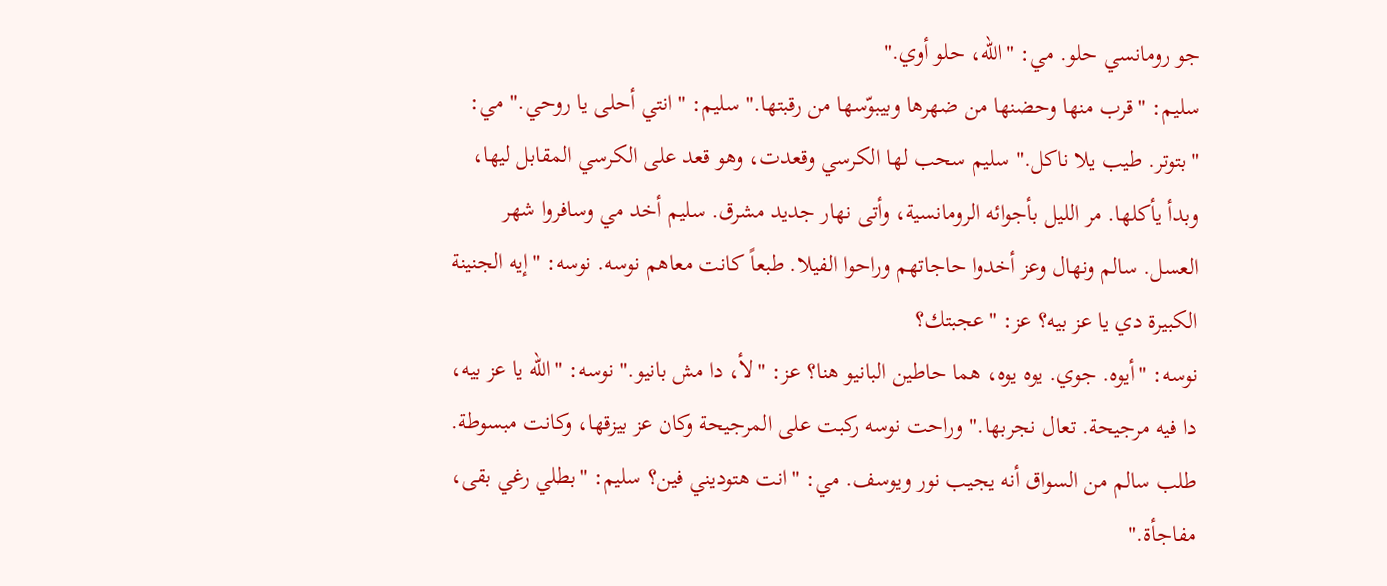جو رومانسي حلو. مي: "الله، حلو أوي."
سليم: "قرب منها وحضنها من ضهرها وبيبوّسها من رقبتها." سليم: "انتي أحلى يا روحي." مي: "بتوتر. طيب يلا ناكل." سليم سحب لها الكرسي وقعدت، وهو قعد على الكرسي المقابل ليها، وبدأ يأكلها. مر الليل بأجوائه الرومانسية، وأتى نهار جديد مشرق. سليم أخد مي وسافروا شهر العسل. سالم ونهال وعز أخدوا حاجاتهم وراحوا الفيلا. طبعاً كانت معاهم نوسه. نوسه: "إيه الجنينة الكبيرة دي يا عز بيه؟ عز: "عجبتك؟
نوسه: "أيوه. جوي. يوه يوه، هما حاطين البانيو هنا؟ عز: "لأ، دا مش بانيو." نوسه: "الله يا عز بيه، دا فيه مرجيحة. تعال نجربها." وراحت نوسه ركبت على المرجيحة وكان عز بيزقها، وكانت مبسوطة. طلب سالم من السواق أنه يجيب نور ويوسف. مي: "انت هتوديني فين؟ سليم: "بطلي رغي بقى، مفاجأة."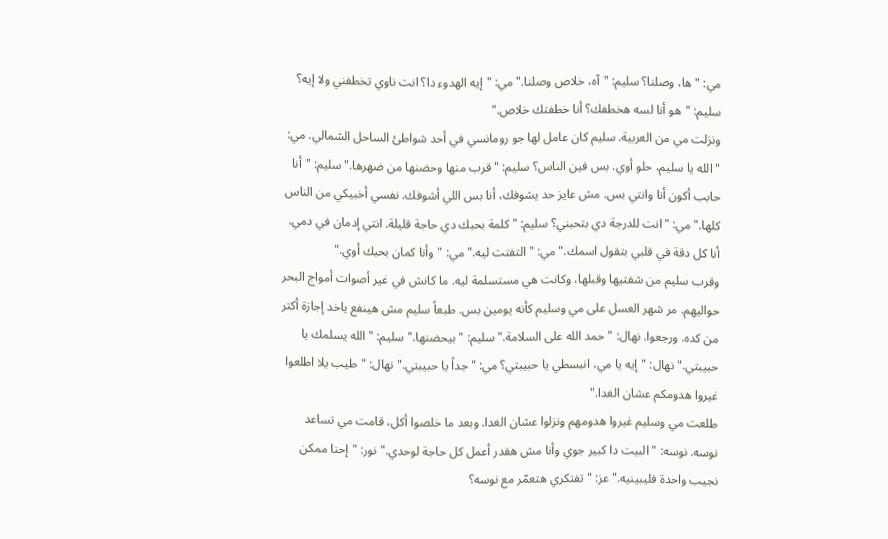مي: "ها، وصلنا؟ سليم: "آه، خلاص وصلنا." مي: "إيه الهدوء دا؟ انت ناوي تخطفني ولا إيه؟ سليم: "هو أنا لسه هخطفك؟ أنا خطفتك خلاص."
ونزلت مي من العربية. سليم كان عامل لها جو رومانسي في أحد شواطئ الساحل الشمالي. مي: "الله يا سليم، حلو أوي. بس فين الناس؟ سليم: "قرب منها وحضنها من ضهرها." سليم: "أنا حابب أكون أنا وانتي بس. مش عايز حد يشوفك، أنا بس اللي أشوفك. نفسي أخبيكي من الناس كلها." مي: "انت للدرجة دي بتحبني؟ سليم: "كلمة بحبك دي حاجة قليلة. انتي إدمان في دمي. أنا كل دقة في قلبي بتقول اسمك." مي: "التفتت ليه." مي: "وأنا كمان بحبك أوي."
وقرب سليم من شفتيها وقبلها، وكانت هي مستسلمة ليه. ما كانش في غير أصوات أمواج البحر حواليهم. مر شهر العسل على مي وسليم كأنه يومين بس. طبعاً سليم مش هينفع ياخد إجازة أكتر من كده. ورجعوا. نهال: "حمد الله على السلامة." سليم: "بيحضنها." سليم: "الله يسلمك يا حبيبتي." نهال: "إيه يا مي، انبسطي يا حبيبتي؟ مي: "جداً يا حبيبتي." نهال: "طيب يلا اطلعوا غيروا هدومكم عشان الغدا."
طلعت مي وسليم غيروا هدومهم ونزلوا عشان الغدا. وبعد ما خلصوا أكل، قامت مي تساعد نوسه. نوسه: "البيت دا كبير جوي وأنا مش هقدر أعمل كل حاجة لوحدي." نور: "إحنا ممكن نجيب واحدة فليبينيه." عز: "تفتكري هتعمّر مع نوسه؟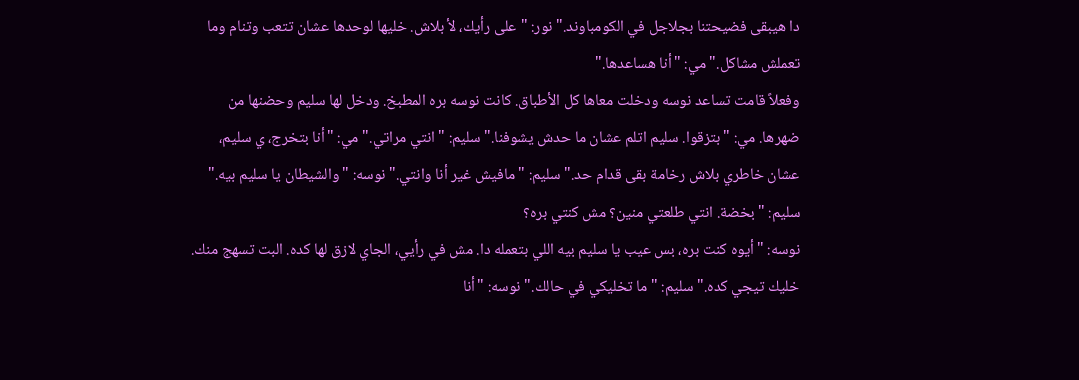دا هيبقى فضيحتنا بجلاجل في الكومباوند." نور: "على رأيك، لأ بلاش. خليها لوحدها عشان تتعب وتنام وما تعملش مشاكل." مي: "أنا هساعدها."
وفعلاً قامت تساعد نوسه ودخلت معاها كل الأطباق. كانت نوسه بره المطبخ. ودخل لها سليم وحضنها من ضهرها. مي: "بتزقوا. سليم اتلم عشان ما حدش يشوفنا." سليم: "انتي مراتي." مي: "أنا بتخرج، ي سليم، عشان خاطري بلاش رخامة بقى قدام حد." سليم: "مافيش غير أنا وانتي." نوسه: "والشيطان يا سليم بيه." سليم: "بخضة. انتي طلعتي منين؟ مش كنتي بره؟
نوسه: "أيوه كنت بره، بس عيب يا سليم بيه اللي بتعمله دا. مش في رأيي، الجاي لازق لها كده. البت تسهج منك. خليك تيجي كده." سليم: "ما تخليكي في حالك." نوسه: "أنا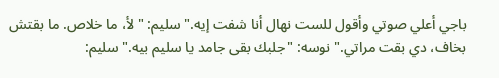باجي أعلي صوتي وأقول للست نهال أنا شفت إيه." سليم: "لأ، ما خلاص. ما بقتش بخاف، دي بقت مراتي." نوسه: "جلبك بقى جامد يا سليم بيه." سليم: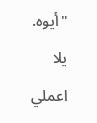"أيوه. يلا اعملي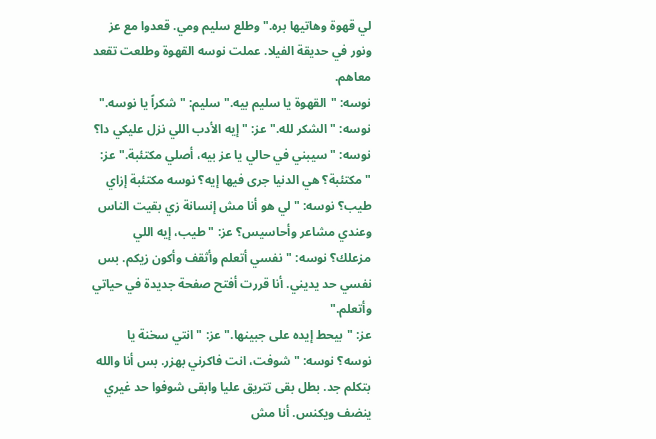لي قهوة وهاتيها بره." وطلع سليم ومي. قعدوا مع عز ونور في حديقة الفيلا. عملت نوسه القهوة وطلعت تقعد معاهم.
نوسه: "القهوة يا سليم بيه." سليم: "شكراً يا نوسه." نوسه: "الشكر لله." عز: "إيه الأدب اللي نزل عليكي دا؟ نوسه: "سيبني في حالي يا عز بيه، أصلي مكتئبة." عز: "مكتئبة؟ هي الدنيا جرى فيها إيه؟ نوسه مكتئبة إزاي طيب؟ نوسه: "لي هو أنا مش إنسانة زي بقيت الناس وعندي مشاعر وأحاسيس؟ عز: "طيب، إيه اللي مزعلك؟ نوسه: "نفسي أتعلم وأثقف وأكون زيكم. بس نفسي حد يديني. أنا قررت أفتح صفحة جديدة في حياتي وأتعلم."
عز: "بيحط إيده على جبينها." عز: "انتي سخنة يا نوسه؟ نوسه: "شوفت، انت فاكرني بهزر. بس أنا والله بتكلم جد. بطل بقى تتريق عليا وابقى شوفوا حد غيري ينضف ويكنس. أنا مش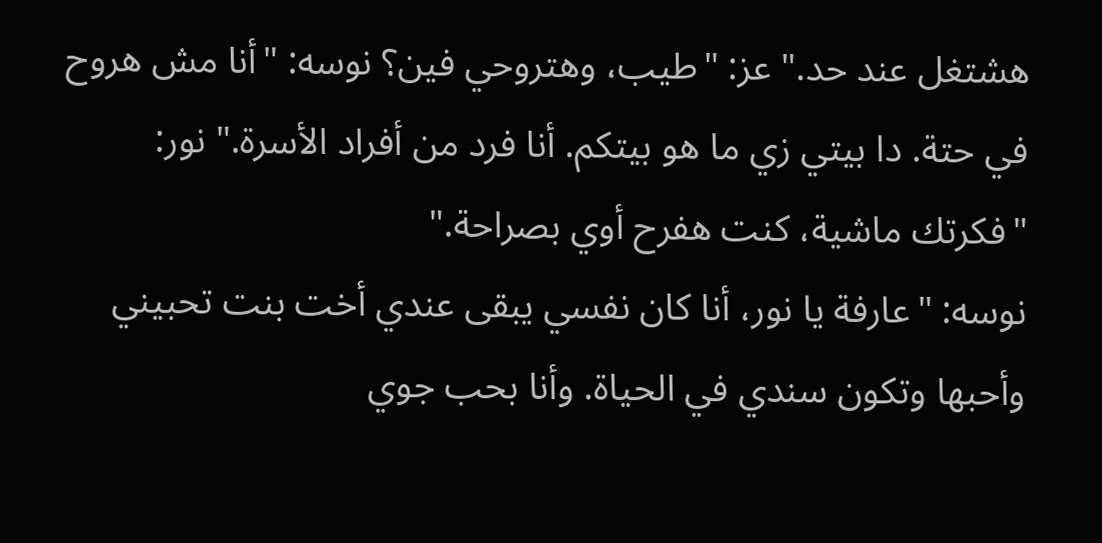هشتغل عند حد." عز: "طيب، وهتروحي فين؟ نوسه: "أنا مش هروح في حتة. دا بيتي زي ما هو بيتكم. أنا فرد من أفراد الأسرة." نور: "فكرتك ماشية، كنت هفرح أوي بصراحة."
نوسه: "عارفة يا نور، أنا كان نفسي يبقى عندي أخت بنت تحبيني وأحبها وتكون سندي في الحياة. وأنا بحب جوي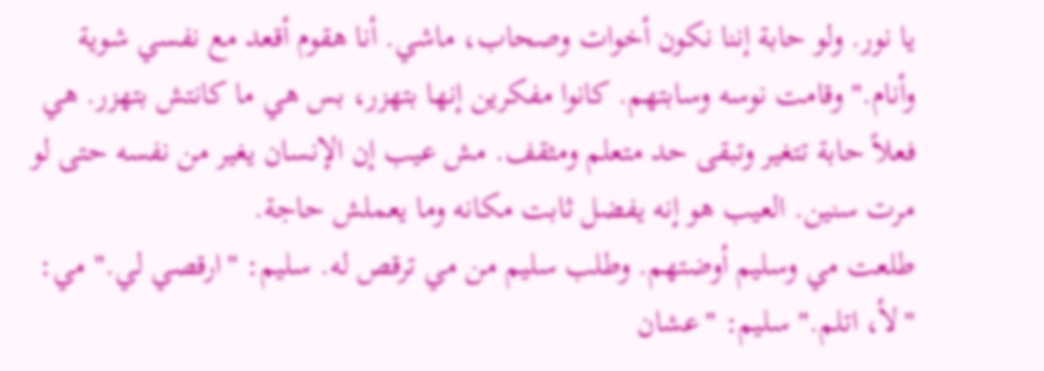يا نور. ولو حابة إننا نكون أخوات وصحاب، ماشي. أنا هقوم أقعد مع نفسي شوية وأنام." وقامت نوسه وسابتهم. كانوا مفكرين إنها بتهزر، بس هي ما كانتش بتهزر. هي فعلاً حابة تتغير وتبقى حد متعلم ومثقف. مش عيب إن الإنسان يغير من نفسه حتى لو مرت سنين. العيب هو إنه يفضل ثابت مكانه وما يعملش حاجة.
طلعت مي وسليم أوضتهم. وطلب سليم من مي ترقص له. سليم: "ارقصي لي." مي: "لأ، اتلم." سليم: "عشان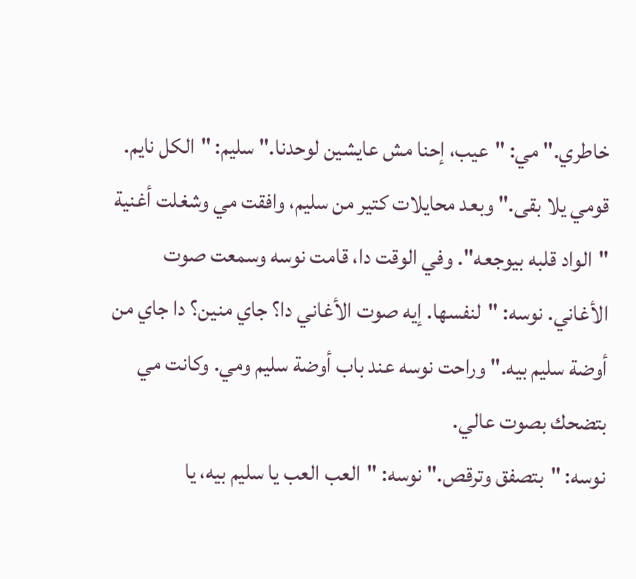خاطري." مي: "عيب، إحنا مش عايشين لوحدنا." سليم: "الكل نايم. قومي يلا بقى." وبعد محايلات كتير من سليم، وافقت مي وشغلت أغنية "الواد قلبه بيوجعه". وفي الوقت دا، قامت نوسه وسمعت صوت الأغاني. نوسه: "لنفسها. إيه صوت الأغاني دا؟ جاي منين؟ دا جاي من أوضة سليم بيه." وراحت نوسه عند باب أوضة سليم ومي. وكانت مي بتضحك بصوت عالي.
نوسه: "بتصفق وترقص." نوسه: "العب العب يا سليم بيه، يا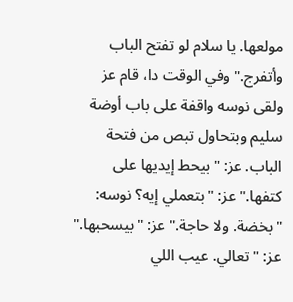مولعها. يا سلام لو تفتح الباب وأتفرج." وفي الوقت دا، قام عز ولقى نوسه واقفة على باب أوضة سليم وبتحاول تبص من فتحة الباب. عز: "بيحط إيديها على كتفها." عز: "بتعملي إيه؟ نوسه: "بخضة. ولا حاجة." عز: "بيسحبها." عز: "تعالي. عيب اللي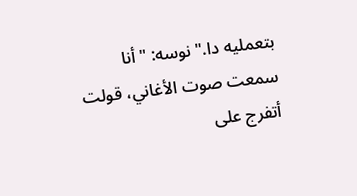بتعمليه دا." نوسه: "أنا سمعت صوت الأغاني، قولت أتفرج على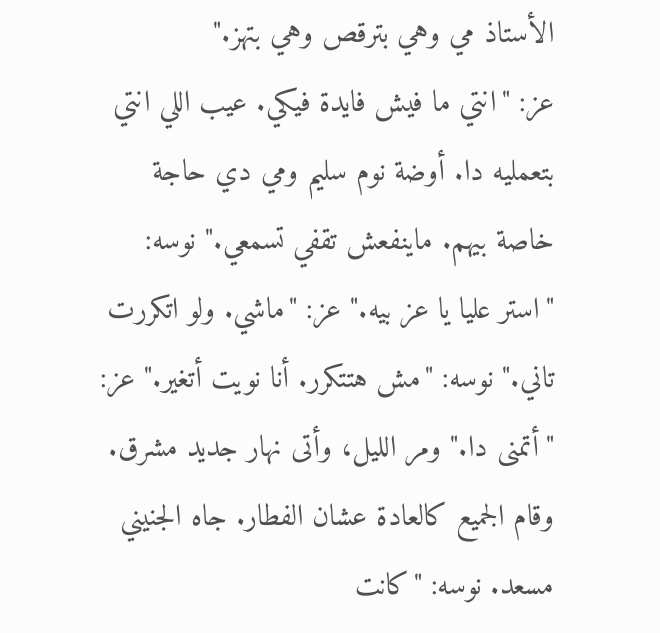الأستاذ مي وهي بترقص وهي بتهز."
عز: "انتي ما فيش فايدة فيكي. عيب اللي انتي بتعمليه دا. أوضة نوم سليم ومي دي حاجة خاصة بيهم. ماينفعش تقفي تسمعي." نوسه: "استر عليا يا عز بيه." عز: "ماشي. ولو اتكررت تاني." نوسه: "مش هتتكرر. أنا نويت أتغير." عز: "أتمنى دا." ومر الليل، وأتى نهار جديد مشرق. وقام الجميع كالعادة عشان الفطار. جاه الجنيني مسعد. نوسه: "كانت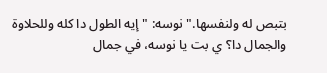بتبص له ولنفسها." نوسه: "إيه الطول دا كله وللحلاوة والجمال دا؟ ي بت يا نوسه، في جمال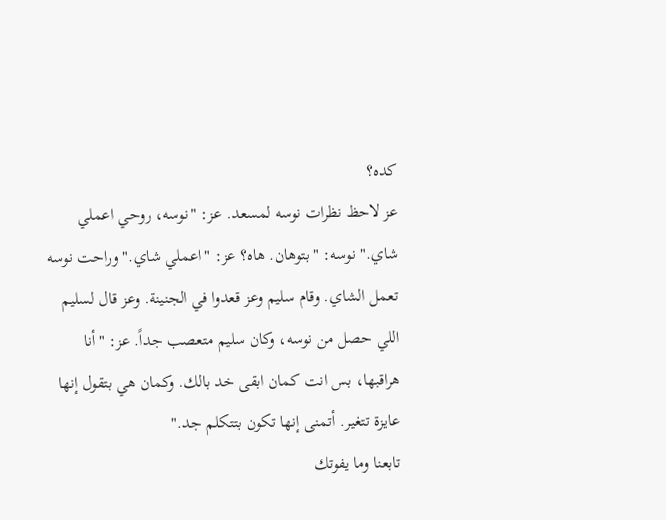كده؟
عز لاحظ نظرات نوسه لمسعد. عز: "نوسه، روحي اعملي شاي." نوسه: "بتوهان. هاه؟ عز: "اعملي شاي." وراحت نوسه تعمل الشاي. وقام سليم وعز قعدوا في الجنينة. وعز قال لسليم اللي حصل من نوسه، وكان سليم متعصب جداً. عز: "أنا هراقبها، بس انت كمان ابقى خد بالك. وكمان هي بتقول إنها عايزة تتغير. أتمنى إنها تكون بتتكلم جد."
تابعنا وما يفوتك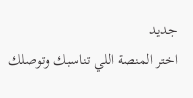جديد
اختر المنصة اللي تناسبك وتوصلك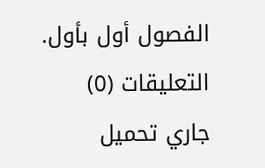الفصول أول بأول.
التعليقات (0)
جاري تحميل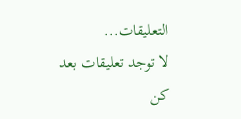التعليقات...
لا توجد تعليقات بعد
كن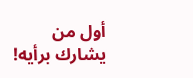أول من يشارك برأيه!